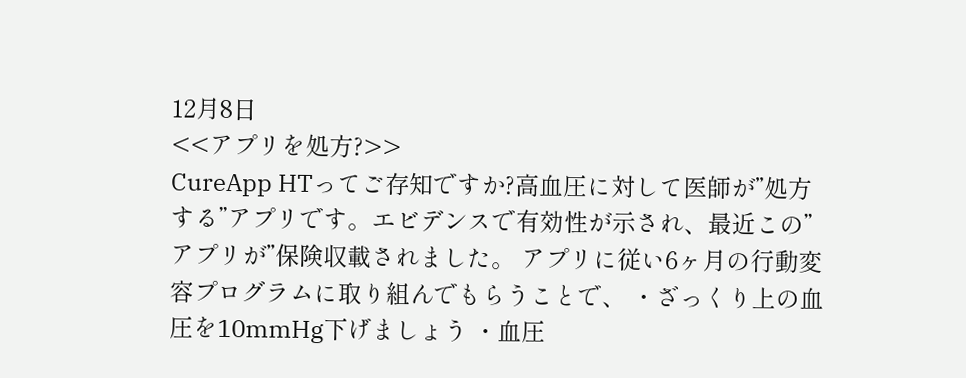12月8日
<<アプリを処方?>>
CureApp HTってご存知ですか?高血圧に対して医師が”処方する”アプリです。エビデンスで有効性が示され、最近この”アプリが”保険収載されました。 アプリに従い6ヶ月の行動変容プログラムに取り組んでもらうことで、 ・ざっくり上の血圧を10mmHg下げましょう ・血圧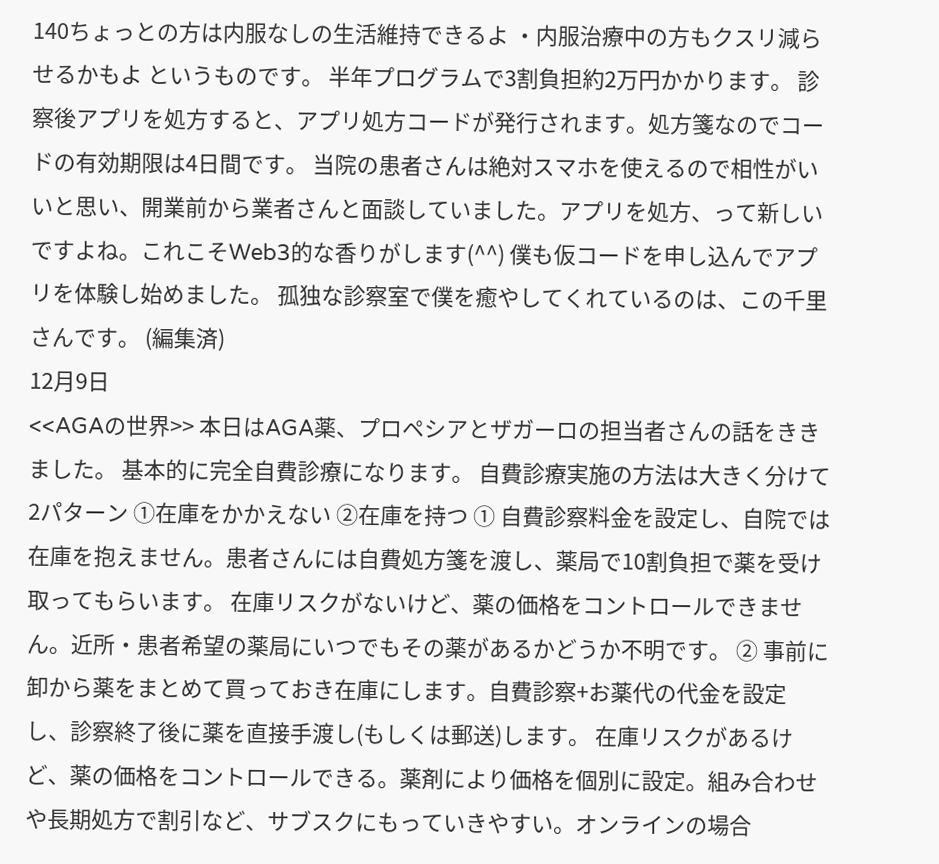140ちょっとの方は内服なしの生活維持できるよ ・内服治療中の方もクスリ減らせるかもよ というものです。 半年プログラムで3割負担約2万円かかります。 診察後アプリを処方すると、アプリ処方コードが発行されます。処方箋なのでコードの有効期限は4日間です。 当院の患者さんは絶対スマホを使えるので相性がいいと思い、開業前から業者さんと面談していました。アプリを処方、って新しいですよね。これこそWeb3的な香りがします(^^) 僕も仮コードを申し込んでアプリを体験し始めました。 孤独な診察室で僕を癒やしてくれているのは、この千里さんです。 (編集済)
12月9日
<<AGAの世界>> 本日はAGA薬、プロペシアとザガーロの担当者さんの話をききました。 基本的に完全自費診療になります。 自費診療実施の方法は大きく分けて2パターン ①在庫をかかえない ②在庫を持つ ① 自費診察料金を設定し、自院では在庫を抱えません。患者さんには自費処方箋を渡し、薬局で10割負担で薬を受け取ってもらいます。 在庫リスクがないけど、薬の価格をコントロールできません。近所・患者希望の薬局にいつでもその薬があるかどうか不明です。 ② 事前に卸から薬をまとめて買っておき在庫にします。自費診察+お薬代の代金を設定し、診察終了後に薬を直接手渡し(もしくは郵送)します。 在庫リスクがあるけど、薬の価格をコントロールできる。薬剤により価格を個別に設定。組み合わせや長期処方で割引など、サブスクにもっていきやすい。オンラインの場合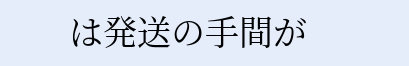は発送の手間が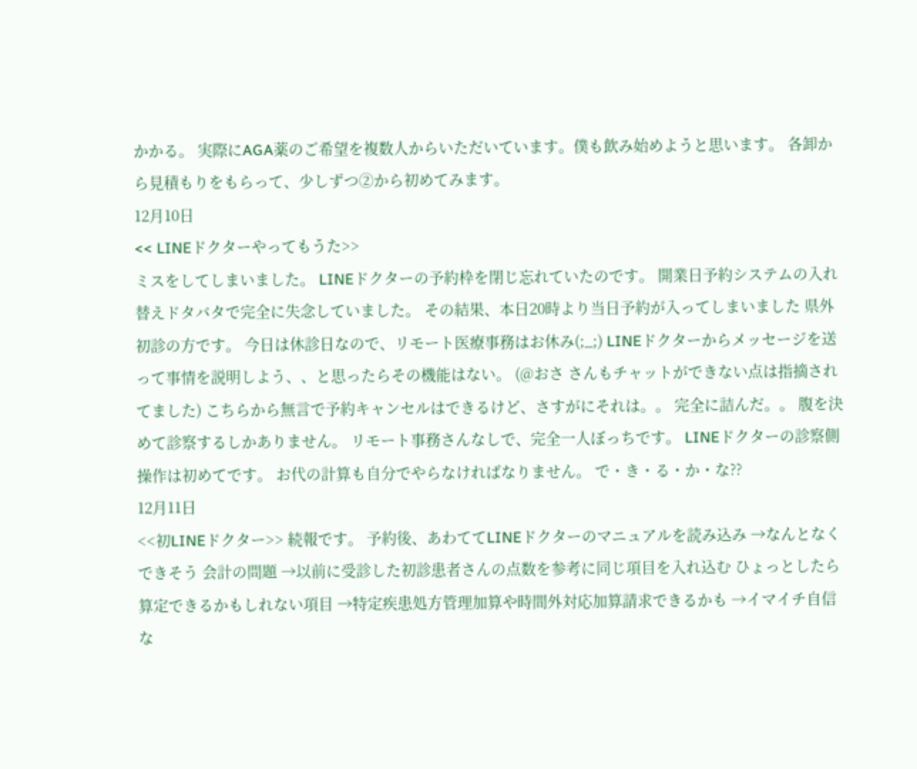かかる。 実際にAGA薬のご希望を複数人からいただいています。僕も飲み始めようと思います。 各卸から見積もりをもらって、少しずつ②から初めてみます。
12月10日
<< LINEドクターやってもうた>>
ミスをしてしまいました。 LINEドクターの予約枠を閉じ忘れていたのです。 開業日予約システムの入れ替えドタバタで完全に失念していました。 その結果、本日20時より当日予約が入ってしまいました 県外初診の方です。 今日は休診日なので、リモート医療事務はお休み(;_;) LINEドクターからメッセージを送って事情を説明しよう、、と思ったらその機能はない。 (@おさ さんもチャットができない点は指摘されてました) こちらから無言で予約キャンセルはできるけど、さすがにそれは。。 完全に詰んだ。。 腹を決めて診察するしかありません。 リモート事務さんなしで、完全一人ぼっちです。 LINEドクターの診察側操作は初めてです。 お代の計算も自分でやらなければなりません。 で・き・る・か・な??
12月11日
<<初LINEドクター>> 続報です。 予約後、あわててLINEドクターのマニュアルを読み込み →なんとなくできそう 会計の問題 →以前に受診した初診患者さんの点数を参考に同じ項目を入れ込む ひょっとしたら算定できるかもしれない項目 →特定疾患処方管理加算や時間外対応加算請求できるかも →イマイチ自信な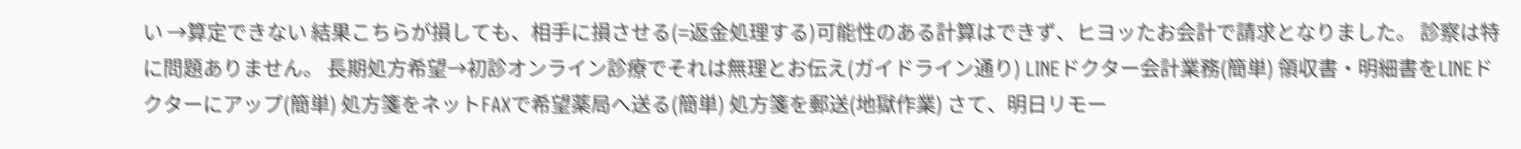い →算定できない 結果こちらが損しても、相手に損させる(=返金処理する)可能性のある計算はできず、ヒヨッたお会計で請求となりました。 診察は特に問題ありません。 長期処方希望→初診オンライン診療でそれは無理とお伝え(ガイドライン通り) LINEドクター会計業務(簡単) 領収書・明細書をLINEドクターにアップ(簡単) 処方箋をネットFAXで希望薬局へ送る(簡単) 処方箋を郵送(地獄作業) さて、明日リモー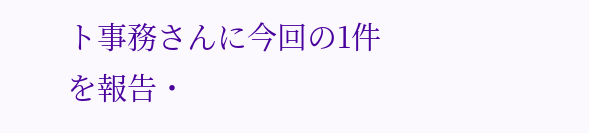ト事務さんに今回の1件を報告・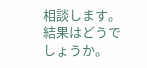相談します。 結果はどうでしょうか。